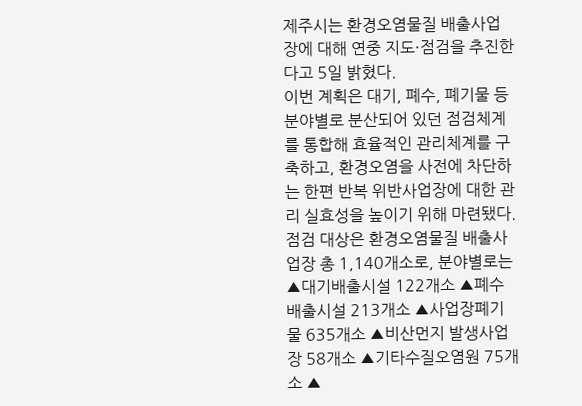제주시는 환경오염물질 배출사업장에 대해 연중 지도·점검을 추진한다고 5일 밝혔다.
이번 계획은 대기, 폐수, 폐기물 등 분야별로 분산되어 있던 점검체계를 통합해 효율적인 관리체계를 구축하고, 환경오염을 사전에 차단하는 한편 반복 위반사업장에 대한 관리 실효성을 높이기 위해 마련됐다.
점검 대상은 환경오염물질 배출사업장 총 1,140개소로, 분야별로는 ▲대기배출시설 122개소 ▲폐수배출시설 213개소 ▲사업장폐기물 635개소 ▲비산먼지 발생사업장 58개소 ▲기타수질오염원 75개소 ▲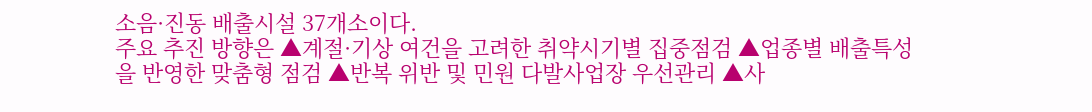소음·진동 배출시설 37개소이다.
주요 추진 방향은 ▲계절·기상 여건을 고려한 취약시기별 집중점검 ▲업종별 배출특성을 반영한 맞춤형 점검 ▲반복 위반 및 민원 다발사업장 우선관리 ▲사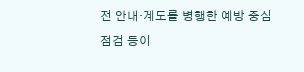전 안내·계도를 병행한 예방 중심 점검 등이